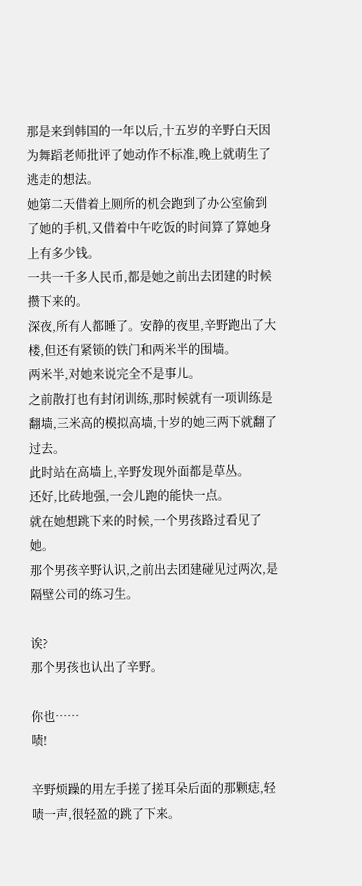那是来到韩国的一年以后,十五岁的辛野白天因为舞蹈老师批评了她动作不标准,晚上就萌生了逃走的想法。
她第二天借着上厕所的机会跑到了办公室偷到了她的手机,又借着中午吃饭的时间算了算她身上有多少钱。
一共一千多人民币,都是她之前出去团建的时候攒下来的。
深夜,所有人都睡了。安静的夜里,辛野跑出了大楼,但还有紧锁的铁门和两米半的围墙。
两米半,对她来说完全不是事儿。
之前散打也有封闭训练,那时候就有一项训练是翻墙,三米高的模拟高墙,十岁的她三两下就翻了过去。
此时站在高墙上,辛野发现外面都是草丛。
还好,比砖地强,一会儿跑的能快一点。
就在她想跳下来的时候,一个男孩路过看见了她。
那个男孩辛野认识,之前出去团建碰见过两次,是隔壁公司的练习生。

诶?
那个男孩也认出了辛野。

你也……
啧!

辛野烦躁的用左手搓了搓耳朵后面的那颗痣,轻啧一声,很轻盈的跳了下来。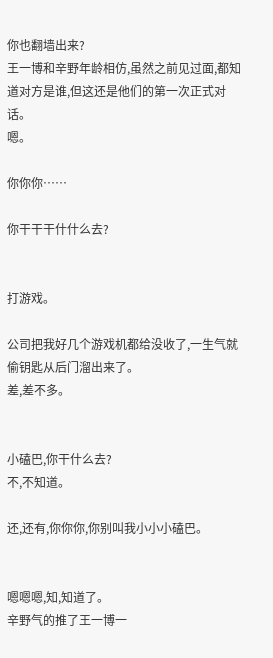你也翻墙出来?
王一博和辛野年龄相仿,虽然之前见过面,都知道对方是谁,但这还是他们的第一次正式对话。
嗯。

你你你……

你干干干什什么去?


打游戏。

公司把我好几个游戏机都给没收了,一生气就偷钥匙从后门溜出来了。
差,差不多。


小磕巴,你干什么去?
不,不知道。

还,还有,你你你,你别叫我小小小磕巴。


嗯嗯嗯,知,知道了。
辛野气的推了王一博一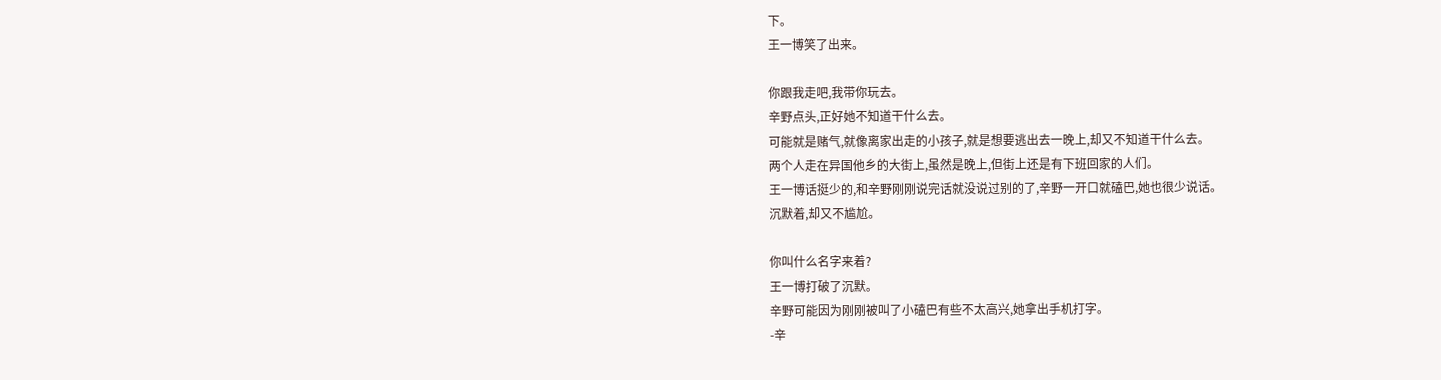下。
王一博笑了出来。

你跟我走吧,我带你玩去。
辛野点头,正好她不知道干什么去。
可能就是赌气,就像离家出走的小孩子,就是想要逃出去一晚上,却又不知道干什么去。
两个人走在异国他乡的大街上,虽然是晚上,但街上还是有下班回家的人们。
王一博话挺少的,和辛野刚刚说完话就没说过别的了,辛野一开口就磕巴,她也很少说话。
沉默着,却又不尴尬。

你叫什么名字来着?
王一博打破了沉默。
辛野可能因为刚刚被叫了小磕巴有些不太高兴,她拿出手机打字。
-辛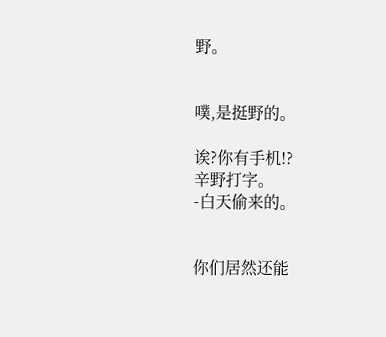野。


噗,是挺野的。

诶?你有手机!?
辛野打字。
-白天偷来的。


你们居然还能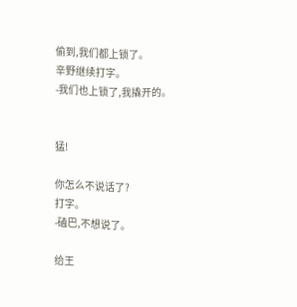偷到,我们都上锁了。
辛野继续打字。
-我们也上锁了,我撬开的。


猛!

你怎么不说话了?
打字。
-磕巴,不想说了。

给王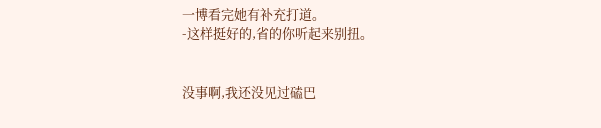一博看完她有补充打道。
-这样挺好的,省的你听起来别扭。


没事啊,我还没见过磕巴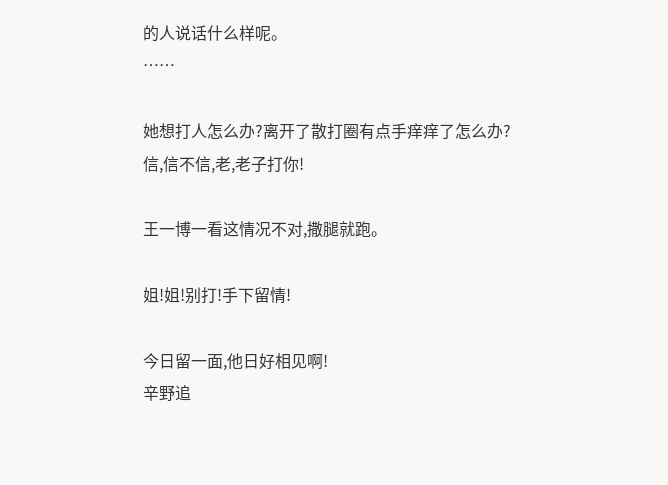的人说话什么样呢。
……

她想打人怎么办?离开了散打圈有点手痒痒了怎么办?
信,信不信,老,老子打你!

王一博一看这情况不对,撒腿就跑。

姐!姐!别打!手下留情!

今日留一面,他日好相见啊!
辛野追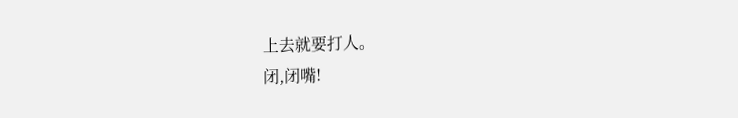上去就要打人。
闭,闭嘴!